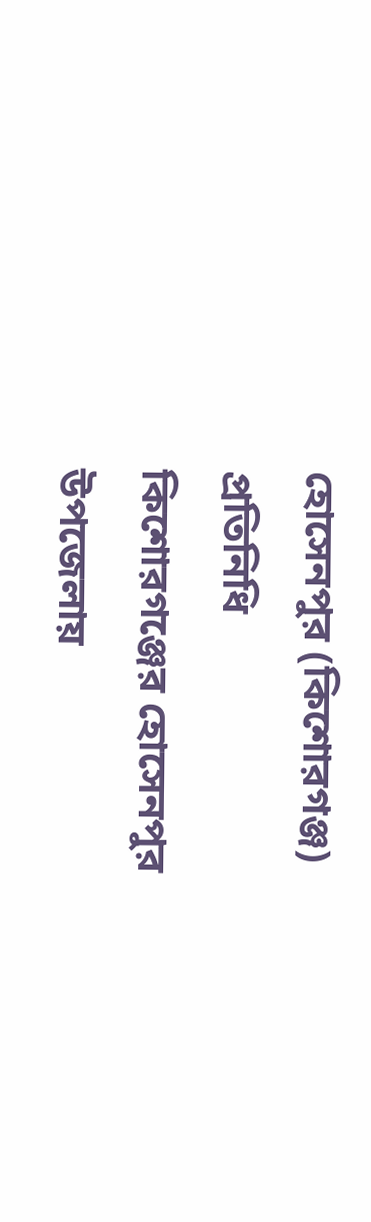হোসেনপুর (কিশোরগঞ্জ) প্রতিনিধি
কিশোরগঞ্জের হোসেনপুর উপজেলায়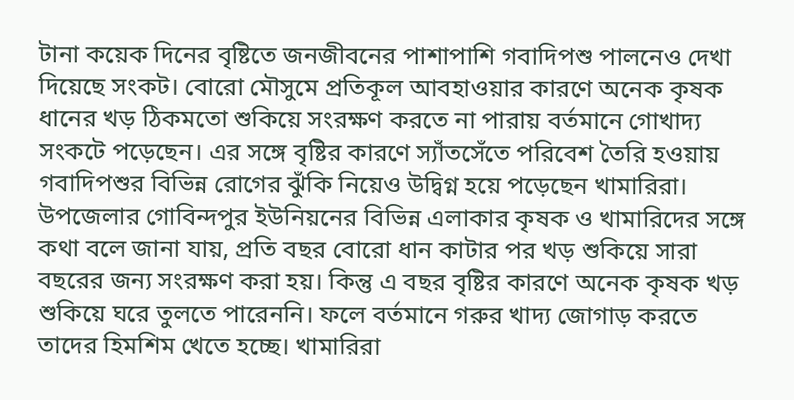টানা কয়েক দিনের বৃষ্টিতে জনজীবনের পাশাপাশি গবাদিপশু পালনেও দেখা দিয়েছে সংকট। বোরো মৌসুমে প্রতিকূল আবহাওয়ার কারণে অনেক কৃষক ধানের খড় ঠিকমতো শুকিয়ে সংরক্ষণ করতে না পারায় বর্তমানে গোখাদ্য সংকটে পড়েছেন। এর সঙ্গে বৃষ্টির কারণে স্যাঁতসেঁতে পরিবেশ তৈরি হওয়ায় গবাদিপশুর বিভিন্ন রোগের ঝুঁকি নিয়েও উদ্বিগ্ন হয়ে পড়েছেন খামারিরা।
উপজেলার গোবিন্দপুর ইউনিয়নের বিভিন্ন এলাকার কৃষক ও খামারিদের সঙ্গে কথা বলে জানা যায়, প্রতি বছর বোরো ধান কাটার পর খড় শুকিয়ে সারা বছরের জন্য সংরক্ষণ করা হয়। কিন্তু এ বছর বৃষ্টির কারণে অনেক কৃষক খড় শুকিয়ে ঘরে তুলতে পারেননি। ফলে বর্তমানে গরুর খাদ্য জোগাড় করতে তাদের হিমশিম খেতে হচ্ছে। খামারিরা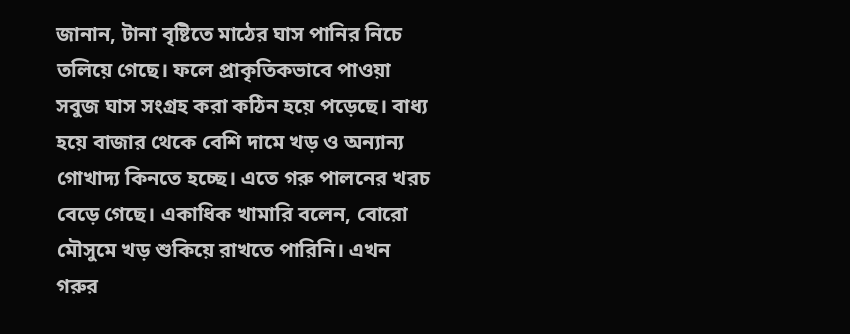জানান, টানা বৃষ্টিতে মাঠের ঘাস পানির নিচে তলিয়ে গেছে। ফলে প্রাকৃতিকভাবে পাওয়া সবুজ ঘাস সংগ্রহ করা কঠিন হয়ে পড়েছে। বাধ্য হয়ে বাজার থেকে বেশি দামে খড় ও অন্যান্য গোখাদ্য কিনতে হচ্ছে। এতে গরু পালনের খরচ বেড়ে গেছে। একাধিক খামারি বলেন, বোরো মৌসুমে খড় শুকিয়ে রাখতে পারিনি। এখন গরুর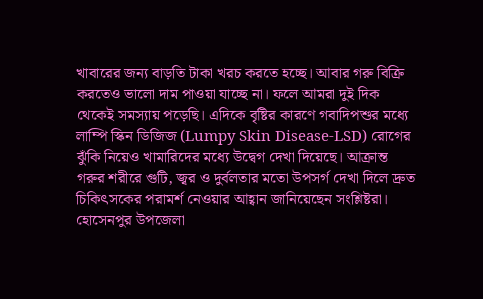খাবারের জন্য বাড়তি টাকা খরচ করতে হচ্ছে। আবার গরু বিক্রি করতেও ভালো দাম পাওয়া যাচ্ছে না। ফলে আমরা দুই দিক থেকেই সমস্যায় পড়েছি। এদিকে বৃষ্টির কারণে গবাদিপশুর মধ্যে লাম্পি স্কিন ডিজিজ (Lumpy Skin Disease-LSD) রোগের ঝুঁকি নিয়েও খামারিদের মধ্যে উদ্বেগ দেখা দিয়েছে। আক্রান্ত গরুর শরীরে গুটি, জ্বর ও দুর্বলতার মতো উপসর্গ দেখা দিলে দ্রুত চিকিৎসকের পরামর্শ নেওয়ার আহ্বান জানিয়েছেন সংশ্লিষ্টরা।
হোসেনপুর উপজেলা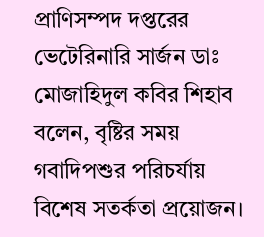প্রাণিসম্পদ দপ্তরের ভেটেরিনারি সার্জন ডাঃ মোজাহিদুল কবির শিহাব বলেন, বৃষ্টির সময় গবাদিপশুর পরিচর্যায় বিশেষ সতর্কতা প্রয়োজন।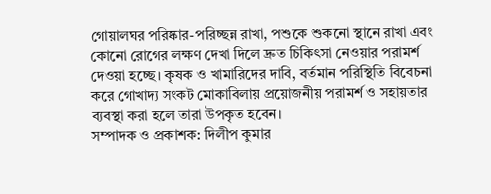গোয়ালঘর পরিষ্কার-পরিচ্ছন্ন রাখা, পশুকে শুকনো স্থানে রাখা এবং কোনো রোগের লক্ষণ দেখা দিলে দ্রুত চিকিৎসা নেওয়ার পরামর্শ দেওয়া হচ্ছে। কৃষক ও খামারিদের দাবি, বর্তমান পরিস্থিতি বিবেচনা করে গোখাদ্য সংকট মোকাবিলায় প্রয়োজনীয় পরামর্শ ও সহায়তার ব্যবস্থা করা হলে তারা উপকৃত হবেন।
সম্পাদক ও প্রকাশক: দিলীপ কুমার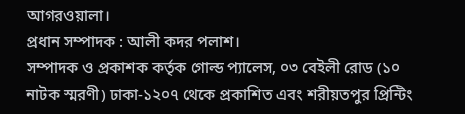আগরওয়ালা।
প্রধান সম্পাদক : আলী কদর পলাশ।
সম্পাদক ও প্রকাশক কর্তৃক গোল্ড প্যালেস, ০৩ বেইলী রোড (১০ নাটক স্মরণী) ঢাকা-১২০৭ থেকে প্রকাশিত এবং শরীয়তপুর প্রিন্টিং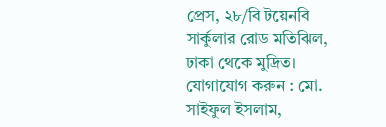প্রেস, ২৮/বি টয়েনবি সার্কুলার রোড মতিঝিল, ঢাকা থেকে মুদ্রিত। যোগাযোগ করুন : মো. সাইফুল ইসলাম,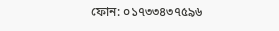ফোন: ০১৭৩৩৪৩৭৫৯৬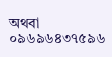অথবা ০৯৬৯৬৪৩৭৫৯৬